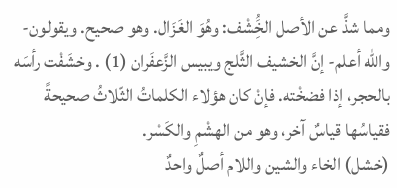ومما شذَّ عن الأصل الخَُِشْف: وهُوَ الغَزَال. وهو صحيح. ويقولون-والله أعلم- إنَّ الخشيف الثَّلج ويبيس الزَّعفَران (1) . وخشَفْت رأسَه بالحجر، إذا فضخْته. فإنْ كان هؤلاء الكلماتُ الثّلاثُ صحيحةً فقياسُها قياسٌ آخر، وهو من الهشْمِ والكَسْر.
(خشل) الخاء والشين واللام أصلٌ واحدٌ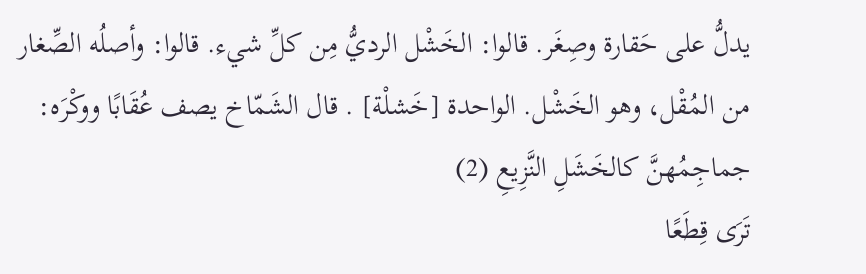يدلُّ على حَقارة وصِغَر. قالوا: الخَشْل الرديُّ مِن كلِّ شيء. قالوا: وأصلُه الصِّغار من المُقْل، وهو الخَشْل. الواحدة [خَشلْة] . قال الشَمّاخ يصف عُقَابًا ووكْرَه:
جماجِمُهنَّ كالخَشَلِ النَّزِيعِ (2)
تَرَى قِطَعًا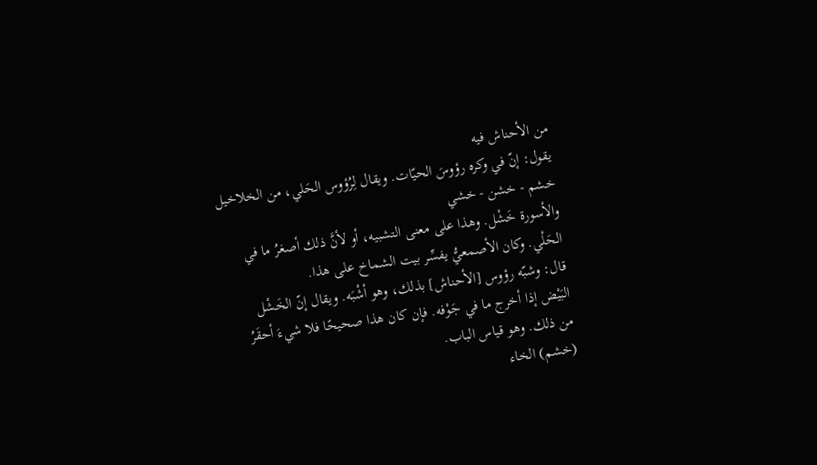من الأحناش فيه
يقول: إنّ في وكره رؤوسَ الحيّات. ويقال لِرُؤوس الحَلي، من الخلاخيل
خشم - خشن - خشي
والأسورة خَشْل. وهذا على معنى التشبيه، أو لأنَّ ذلك أصغرُ ما في الحَلْي. وكان الأصمعيُّ يفسِّر بيت الشماخ على هذا.
قال: وشبّه رؤوس [الأحناش] بذلك، وهو أشْبَه. ويقال إنّ الخَشْل البَيْض إذا أخرج ما في جَوْفه. فإن كان هذا صحيحًا فلا شيءَ أحقَرُ من ذلك. وهو قياس الباب.
(خشم) الخاء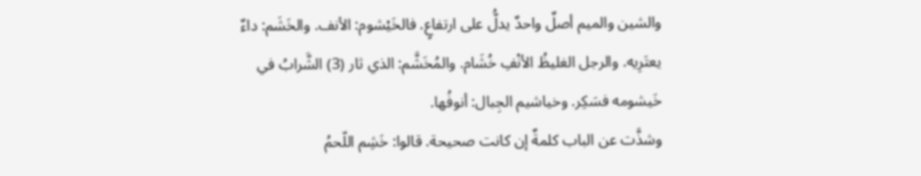والشين والميم أصلٌ واحدٌ يدلُّ على ارتفاعٍ. فالخَيْشوم: الأنف. والخَشَم: داءٌ يعتَرِيه. والرجل الغليظُ الأنْفِ خُشَام. والمُخَشَّم: الذي ثار (3) الشَّرابُ في خَيشومه فسَكِر. وخياشيم الجِبال: أنوفُها.
وشذَّت عن الباب كلمةٌ إن كانت صحيحة. قالوا: خَشِم اللّحمُ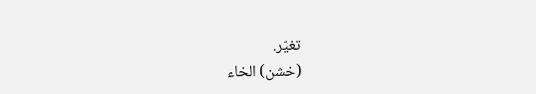تغيّر.
(خشن) الخاء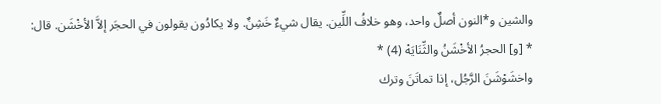والشين و*النون أصلٌ واحد، وهو خلافُ اللِّين. يقال شيءٌ خَشِنٌ. ولا يكادُون يقولون في الحجَر إلاَّ الأخْشَن. قال:
* [و] الحجرُ الأخْشَنُ والثِّنَايَهْ (4) *
واخشَوْشَنَ الرَّجُل، إذا تماتَنَ وترك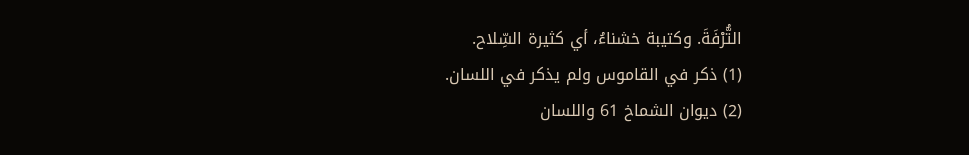التُّرْفَةَ. وكتيبة خشناءُ، أي كثيرة السِّلاح.
(1) ذكر في القاموس ولم يذكر في اللسان.
(2) ديوان الشماخ 61 واللسان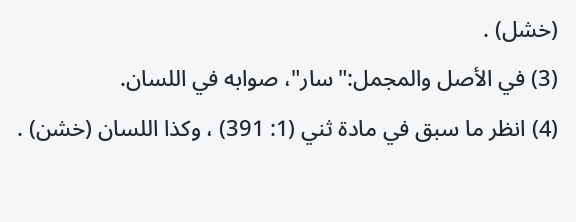(خشل) .
(3) في الأصل والمجمل:"سار"، صوابه في اللسان.
(4) انظر ما سبق في مادة ثني (1: 391) ، وكذا اللسان (خشن) .